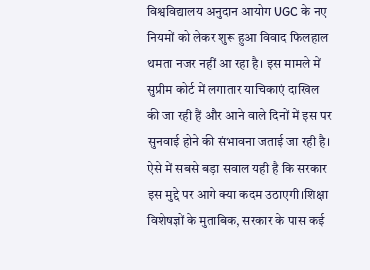विश्वविद्यालय अनुदान आयोग UGC के नए नियमों को लेकर शुरू हुआ विवाद फिलहाल थमता नजर नहीं आ रहा है। इस मामले में सुप्रीम कोर्ट में लगातार याचिकाएं दाखिल की जा रही हैं और आने वाले दिनों में इस पर सुनवाई होने की संभावना जताई जा रही है। ऐसे में सबसे बड़ा सवाल यही है कि सरकार इस मुद्दे पर आगे क्या कदम उठाएगी।शिक्षा विशेषज्ञों के मुताबिक, सरकार के पास कई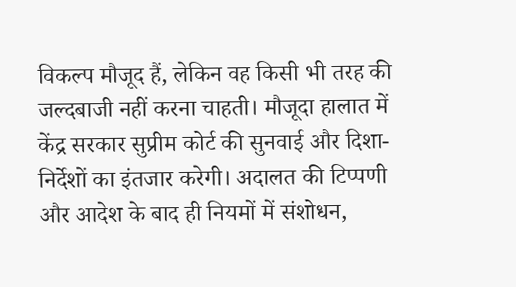विकल्प मौजूद हैं, लेकिन वह किसी भी तरह की जल्दबाजी नहीं करना चाहती। मौजूदा हालात में केंद्र सरकार सुप्रीम कोर्ट की सुनवाई और दिशा-निर्देशों का इंतजार करेगी। अदालत की टिप्पणी और आदेश के बाद ही नियमों में संशोधन,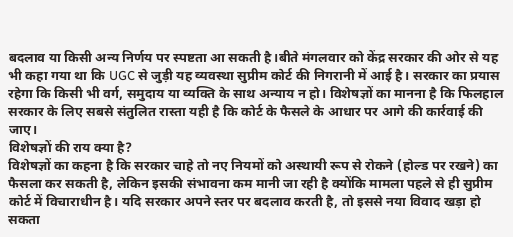बदलाव या किसी अन्य निर्णय पर स्पष्टता आ सकती है।बीते मंगलवार को केंद्र सरकार की ओर से यह भी कहा गया था कि UGC से जुड़ी यह व्यवस्था सुप्रीम कोर्ट की निगरानी में आई है। सरकार का प्रयास रहेगा कि किसी भी वर्ग, समुदाय या व्यक्ति के साथ अन्याय न हो। विशेषज्ञों का मानना है कि फिलहाल सरकार के लिए सबसे संतुलित रास्ता यही है कि कोर्ट के फैसले के आधार पर आगे की कार्रवाई की जाए।
विशेषज्ञों की राय क्या है?
विशेषज्ञों का कहना है कि सरकार चाहे तो नए नियमों को अस्थायी रूप से रोकने (होल्ड पर रखने) का फैसला कर सकती है, लेकिन इसकी संभावना कम मानी जा रही है क्योंकि मामला पहले से ही सुप्रीम कोर्ट में विचाराधीन है। यदि सरकार अपने स्तर पर बदलाव करती है, तो इससे नया विवाद खड़ा हो सकता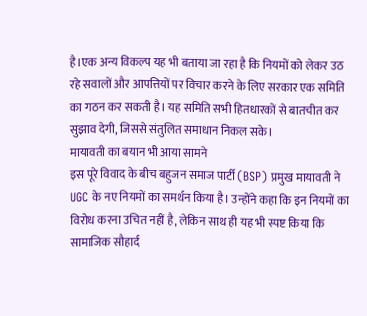है।एक अन्य विकल्प यह भी बताया जा रहा है कि नियमों को लेकर उठ रहे सवालों और आपत्तियों पर विचार करने के लिए सरकार एक समिति का गठन कर सकती है। यह समिति सभी हितधारकों से बातचीत कर सुझाव देगी, जिससे संतुलित समाधान निकल सके।
मायावती का बयान भी आया सामने
इस पूरे विवाद के बीच बहुजन समाज पार्टी (BSP) प्रमुख मायावती ने UGC के नए नियमों का समर्थन किया है। उन्होंने कहा कि इन नियमों का विरोध करना उचित नहीं है, लेकिन साथ ही यह भी स्पष्ट किया कि सामाजिक सौहार्द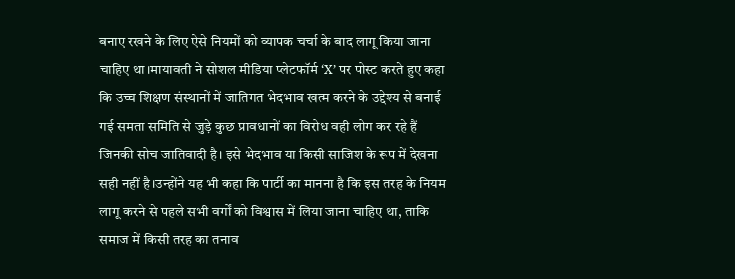बनाए रखने के लिए ऐसे नियमों को व्यापक चर्चा के बाद लागू किया जाना चाहिए था।मायावती ने सोशल मीडिया प्लेटफॉर्म ‘X’ पर पोस्ट करते हुए कहा कि उच्च शिक्षण संस्थानों में जातिगत भेदभाव खत्म करने के उद्देश्य से बनाई गई समता समिति से जुड़े कुछ प्रावधानों का विरोध वही लोग कर रहे हैं जिनकी सोच जातिवादी है। इसे भेदभाव या किसी साजिश के रूप में देखना सही नहीं है।उन्होंने यह भी कहा कि पार्टी का मानना है कि इस तरह के नियम लागू करने से पहले सभी वर्गों को विश्वास में लिया जाना चाहिए था, ताकि समाज में किसी तरह का तनाव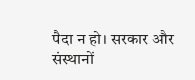पैदा न हो। सरकार और संस्थानों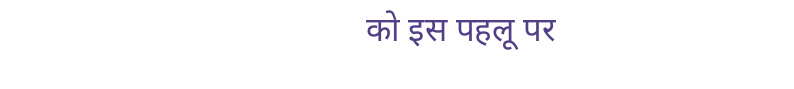को इस पहलू पर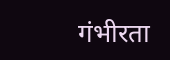गंभीरता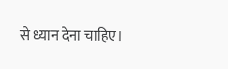से ध्यान देना चाहिए।